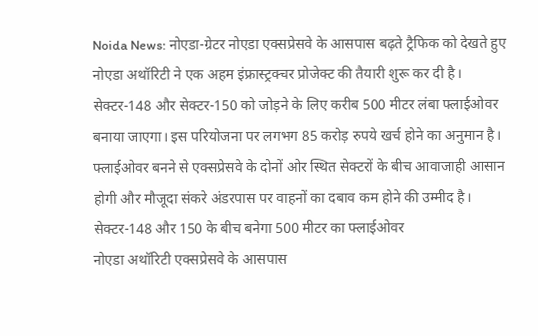Noida News: नोएडा-ग्रेटर नोएडा एक्सप्रेसवे के आसपास बढ़ते ट्रैफिक को देखते हुए नोएडा अथॉरिटी ने एक अहम इंफ्रास्ट्रक्चर प्रोजेक्ट की तैयारी शुरू कर दी है। सेक्टर-148 और सेक्टर-150 को जोड़ने के लिए करीब 500 मीटर लंबा फ्लाईओवर बनाया जाएगा। इस परियोजना पर लगभग 85 करोड़ रुपये खर्च होने का अनुमान है। फ्लाईओवर बनने से एक्सप्रेसवे के दोनों ओर स्थित सेक्टरों के बीच आवाजाही आसान होगी और मौजूदा संकरे अंडरपास पर वाहनों का दबाव कम होने की उम्मीद है।
सेक्टर-148 और 150 के बीच बनेगा 500 मीटर का फ्लाईओवर
नोएडा अथॉरिटी एक्सप्रेसवे के आसपास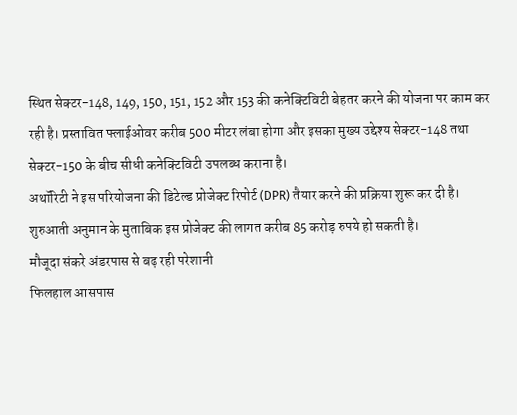स्थित सेक्टर-148, 149, 150, 151, 152 और 153 की कनेक्टिविटी बेहतर करने की योजना पर काम कर रही है। प्रस्तावित फ्लाईओवर करीब 500 मीटर लंबा होगा और इसका मुख्य उद्देश्य सेक्टर-148 तथा सेक्टर-150 के बीच सीधी कनेक्टिविटी उपलब्ध कराना है।
अथॉरिटी ने इस परियोजना की डिटेल्ड प्रोजेक्ट रिपोर्ट (DPR) तैयार करने की प्रक्रिया शुरू कर दी है। शुरुआती अनुमान के मुताबिक इस प्रोजेक्ट की लागत करीब 85 करोड़ रुपये हो सकती है।
मौजूदा संकरे अंडरपास से बढ़ रही परेशानी
फिलहाल आसपास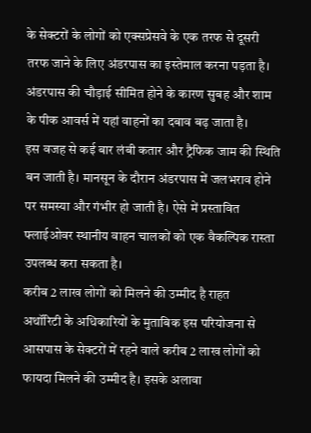के सेक्टरों के लोगों को एक्सप्रेसवे के एक तरफ से दूसरी तरफ जाने के लिए अंडरपास का इस्तेमाल करना पड़ता है। अंडरपास की चौड़ाई सीमित होने के कारण सुबह और शाम के पीक आवर्स में यहां वाहनों का दबाव बढ़ जाता है।
इस वजह से कई बार लंबी कतार और ट्रैफिक जाम की स्थिति बन जाती है। मानसून के दौरान अंडरपास में जलभराव होने पर समस्या और गंभीर हो जाती है। ऐसे में प्रस्तावित फ्लाईओवर स्थानीय वाहन चालकों को एक वैकल्पिक रास्ता उपलब्ध करा सकता है।
करीब 2 लाख लोगों को मिलने की उम्मीद है राहत
अथॉरिटी के अधिकारियों के मुताबिक इस परियोजना से आसपास के सेक्टरों में रहने वाले करीब 2 लाख लोगों को फायदा मिलने की उम्मीद है। इसके अलावा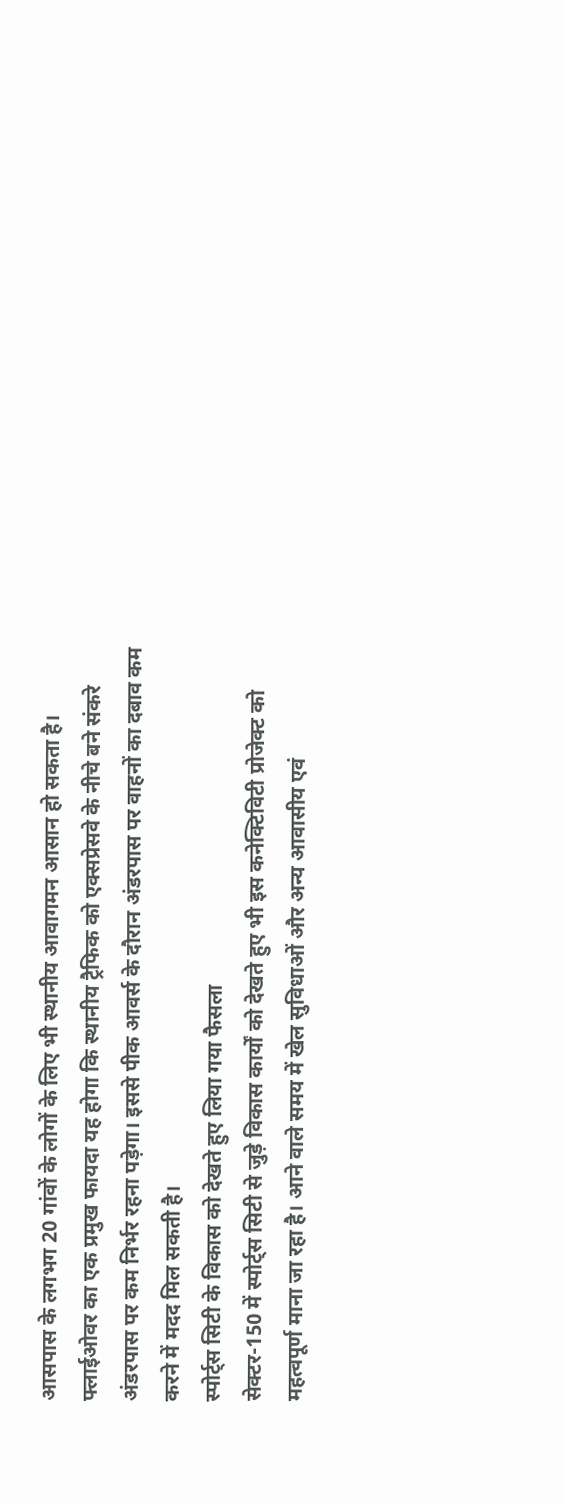आसपास के लगभग 20 गांवों के लोगों के लिए भी स्थानीय आवागमन आसान हो सकता है।
फ्लाईओवर का एक प्रमुख फायदा यह होगा कि स्थानीय ट्रैफिक को एक्सप्रेसवे के नीचे बने संकरे अंडरपास पर कम निर्भर रहना पड़ेगा। इससे पीक आवर्स के दौरान अंडरपास पर वाहनों का दबाव कम करने में मदद मिल सकती है।
स्पोर्ट्स सिटी के विकास को देखते हुए लिया गया फैसला
सेक्टर-150 में स्पोर्ट्स सिटी से जुड़े विकास कार्यों को देखते हुए भी इस कनेक्टिविटी प्रोजेक्ट को महत्वपूर्ण माना जा रहा है। आने वाले समय में खेल सुविधाओं और अन्य आवासीय एवं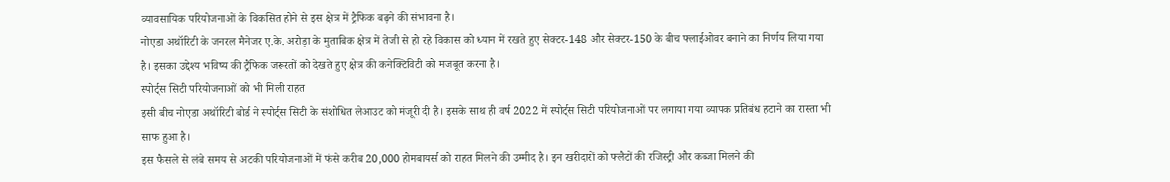व्यावसायिक परियोजनाओं के विकसित होने से इस क्षेत्र में ट्रैफिक बढ़ने की संभावना है।
नोएडा अथॉरिटी के जनरल मैनेजर ए.के. अरोड़ा के मुताबिक क्षेत्र में तेजी से हो रहे विकास को ध्यान में रखते हुए सेक्टर-148 और सेक्टर-150 के बीच फ्लाईओवर बनाने का निर्णय लिया गया है। इसका उद्देश्य भविष्य की ट्रैफिक जरूरतों को देखते हुए क्षेत्र की कनेक्टिविटी को मजबूत करना है।
स्पोर्ट्स सिटी परियोजनाओं को भी मिली राहत
इसी बीच नोएडा अथॉरिटी बोर्ड ने स्पोर्ट्स सिटी के संशोधित लेआउट को मंजूरी दी है। इसके साथ ही वर्ष 2022 में स्पोर्ट्स सिटी परियोजनाओं पर लगाया गया व्यापक प्रतिबंध हटाने का रास्ता भी साफ हुआ है।
इस फैसले से लंबे समय से अटकी परियोजनाओं में फंसे करीब 20,000 होमबायर्स को राहत मिलने की उम्मीद है। इन खरीदारों को फ्लैटों की रजिस्ट्री और कब्जा मिलने की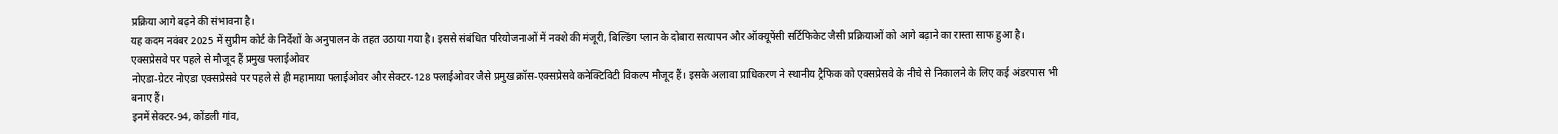प्रक्रिया आगे बढ़ने की संभावना है।
यह कदम नवंबर 2025 में सुप्रीम कोर्ट के निर्देशों के अनुपालन के तहत उठाया गया है। इससे संबंधित परियोजनाओं में नक्शे की मंजूरी, बिल्डिंग प्लान के दोबारा सत्यापन और ऑक्यूपेंसी सर्टिफिकेट जैसी प्रक्रियाओं को आगे बढ़ाने का रास्ता साफ हुआ है।
एक्सप्रेसवे पर पहले से मौजूद हैं प्रमुख फ्लाईओवर
नोएडा-ग्रेटर नोएडा एक्सप्रेसवे पर पहले से ही महामाया फ्लाईओवर और सेक्टर-128 फ्लाईओवर जैसे प्रमुख क्रॉस-एक्सप्रेसवे कनेक्टिविटी विकल्प मौजूद हैं। इसके अलावा प्राधिकरण ने स्थानीय ट्रैफिक को एक्सप्रेसवे के नीचे से निकालने के लिए कई अंडरपास भी बनाए हैं।
इनमें सेक्टर-94, कोंडली गांव,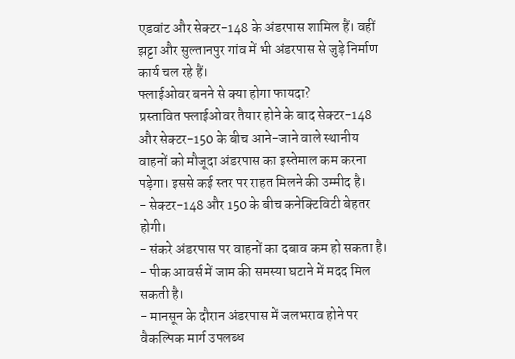एडवांट और सेक्टर-148 के अंडरपास शामिल हैं। वहीं झट्टा और सुल्तानपुर गांव में भी अंडरपास से जुड़े निर्माण कार्य चल रहे हैं।
फ्लाईओवर बनने से क्या होगा फायदा?
प्रस्तावित फ्लाईओवर तैयार होने के बाद सेक्टर-148 और सेक्टर-150 के बीच आने-जाने वाले स्थानीय वाहनों को मौजूदा अंडरपास का इस्तेमाल कम करना पड़ेगा। इससे कई स्तर पर राहत मिलने की उम्मीद है।
- सेक्टर-148 और 150 के बीच कनेक्टिविटी बेहतर होगी।
- संकरे अंडरपास पर वाहनों का दबाव कम हो सकता है।
- पीक आवर्स में जाम की समस्या घटाने में मदद मिल सकती है।
- मानसून के दौरान अंडरपास में जलभराव होने पर वैकल्पिक मार्ग उपलब्ध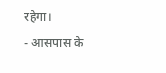रहेगा।
- आसपास के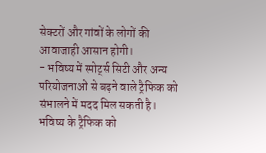सेक्टरों और गांवों के लोगों की आवाजाही आसान होगी।
- भविष्य में स्पोर्ट्स सिटी और अन्य परियोजनाओं से बढ़ने वाले ट्रैफिक को संभालने में मदद मिल सकती है।
भविष्य के ट्रैफिक को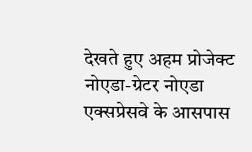देखते हुए अहम प्रोजेक्ट
नोएडा-ग्रेटर नोएडा एक्सप्रेसवे के आसपास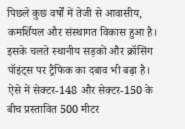पिछले कुछ वर्षों में तेजी से आवासीय, कमर्शियल और संस्थागत विकास हुआ है। इसके चलते स्थानीय सड़कों और क्रॉसिंग पॉइंट्स पर ट्रैफिक का दबाव भी बढ़ा है।
ऐसे में सेक्टर-148 और सेक्टर-150 के बीच प्रस्तावित 500 मीटर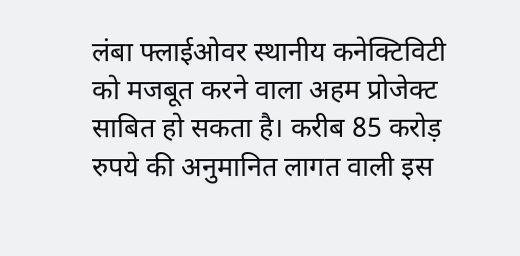लंबा फ्लाईओवर स्थानीय कनेक्टिविटी को मजबूत करने वाला अहम प्रोजेक्ट साबित हो सकता है। करीब 85 करोड़ रुपये की अनुमानित लागत वाली इस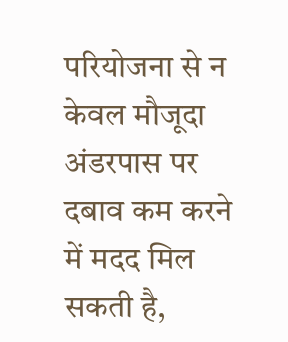परियोजना से न केवल मौजूदा अंडरपास पर दबाव कम करने में मदद मिल सकती है,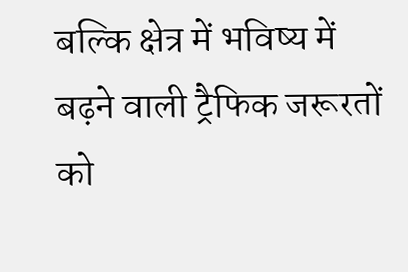बल्कि क्षेत्र में भविष्य में बढ़ने वाली ट्रैफिक जरूरतों को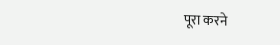पूरा करने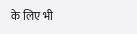के लिए भी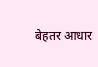बेहतर आधार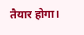तैयार होगा।